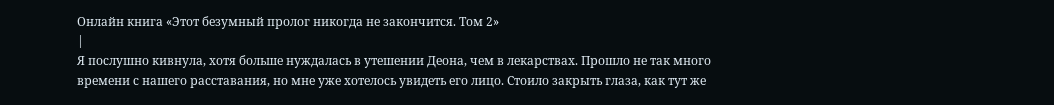Онлайн книга «Этот безумный пролог никогда не закончится. Том 2»
|
Я послушно кивнула, хотя больше нуждалась в утешении Деона, чем в лекарствах. Прошло не так много времени с нашего расставания, но мне уже хотелось увидеть его лицо. Стоило закрыть глаза, как тут же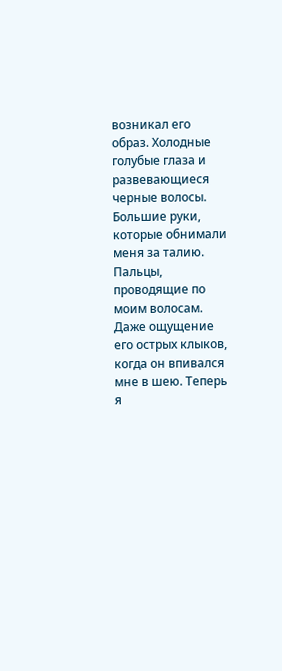возникал его образ. Холодные голубые глаза и развевающиеся черные волосы. Большие руки, которые обнимали меня за талию. Пальцы, проводящие по моим волосам. Даже ощущение его острых клыков, когда он впивался мне в шею. Теперь я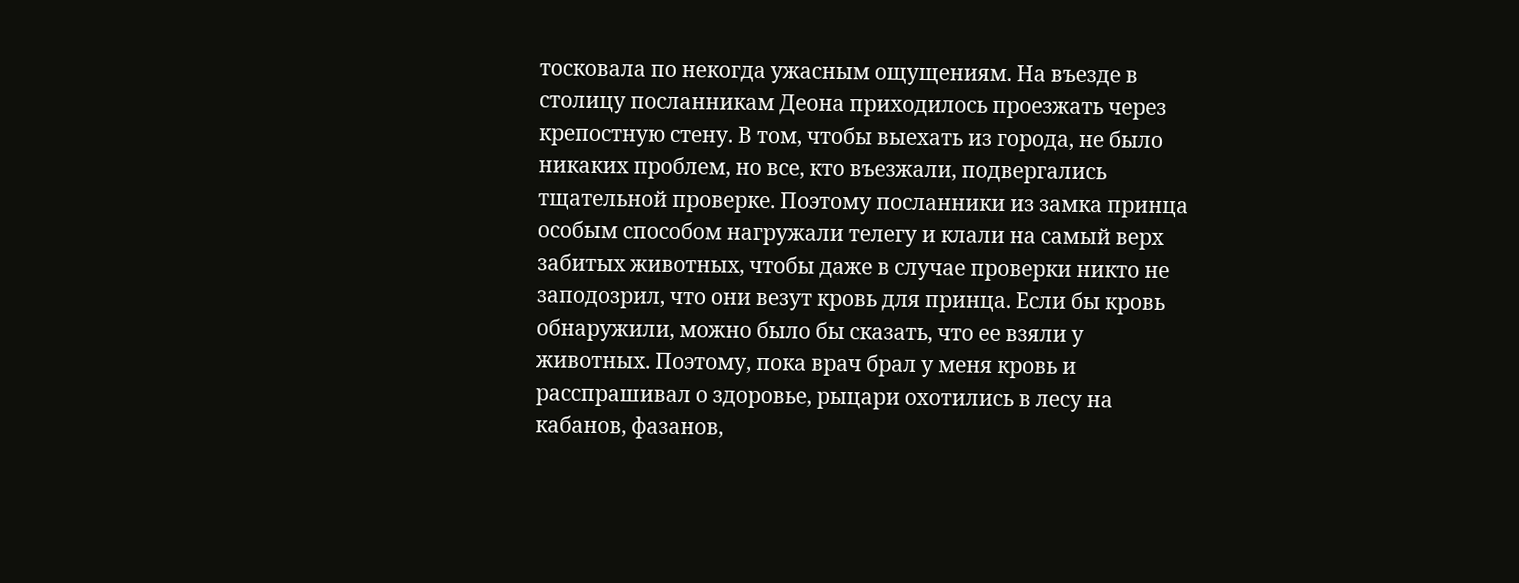тосковала по некогда ужасным ощущениям. На въезде в столицу посланникам Деона приходилось проезжать через крепостную стену. В том, чтобы выехать из города, не было никаких проблем, но все, кто въезжали, подвергались тщательной проверке. Поэтому посланники из замка принца особым способом нагружали телегу и клали на самый верх забитых животных, чтобы даже в случае проверки никто не заподозрил, что они везут кровь для принца. Если бы кровь обнаружили, можно было бы сказать, что ее взяли у животных. Поэтому, пока врач брал у меня кровь и расспрашивал о здоровье, рыцари охотились в лесу на кабанов, фазанов,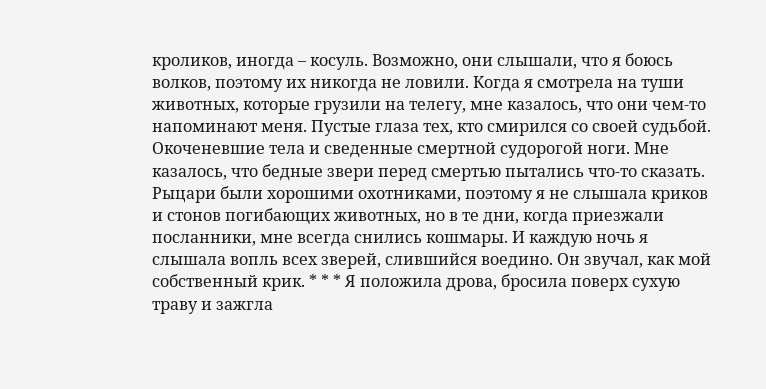кроликов, иногда – косуль. Возможно, они слышали, что я боюсь волков, поэтому их никогда не ловили. Когда я смотрела на туши животных, которые грузили на телегу, мне казалось, что они чем-то напоминают меня. Пустые глаза тех, кто смирился со своей судьбой. Окоченевшие тела и сведенные смертной судорогой ноги. Мне казалось, что бедные звери перед смертью пытались что-то сказать. Рыцари были хорошими охотниками, поэтому я не слышала криков и стонов погибающих животных, но в те дни, когда приезжали посланники, мне всегда снились кошмары. И каждую ночь я слышала вопль всех зверей, слившийся воедино. Он звучал, как мой собственный крик. * * * Я положила дрова, бросила поверх сухую траву и зажгла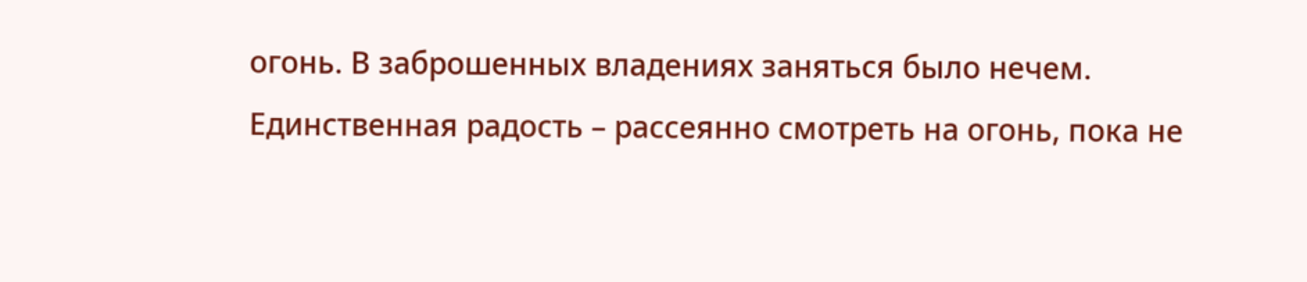огонь. В заброшенных владениях заняться было нечем. Единственная радость – рассеянно смотреть на огонь, пока не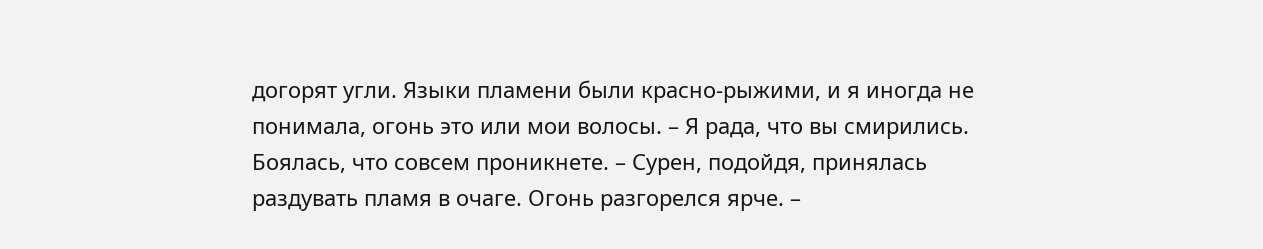догорят угли. Языки пламени были красно-рыжими, и я иногда не понимала, огонь это или мои волосы. – Я рада, что вы смирились. Боялась, что совсем проникнете. – Сурен, подойдя, принялась раздувать пламя в очаге. Огонь разгорелся ярче. –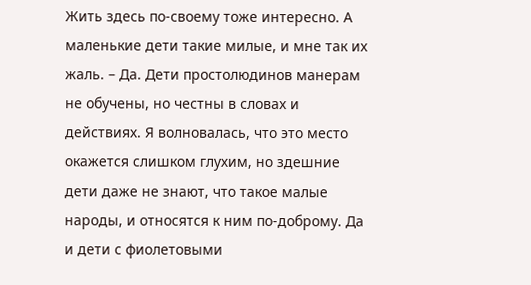Жить здесь по-своему тоже интересно. А маленькие дети такие милые, и мне так их жаль. – Да. Дети простолюдинов манерам не обучены, но честны в словах и действиях. Я волновалась, что это место окажется слишком глухим, но здешние дети даже не знают, что такое малые народы, и относятся к ним по-доброму. Да и дети с фиолетовыми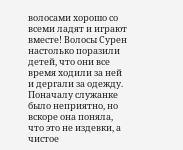волосами хорошо со всеми ладят и играют вместе! Волосы Сурен настолько поразили детей, что они все время ходили за ней и дергали за одежду. Поначалу служанке было неприятно, но вскоре она поняла, что это не издевки, а чистое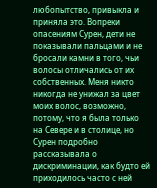любопытство, привыкла и приняла это. Вопреки опасениям Сурен, дети не показывали пальцами и не бросали камни в того, чьи волосы отличались от их собственных. Меня никто никогда не унижал за цвет моих волос, возможно, потому, что я была только на Севере и в столице, но Сурен подробно рассказывала о дискриминации, как будто ей приходилось часто с ней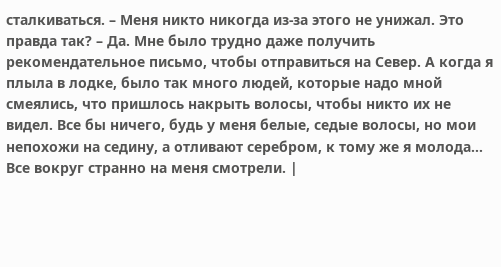сталкиваться. – Меня никто никогда из-за этого не унижал. Это правда так? – Да. Мне было трудно даже получить рекомендательное письмо, чтобы отправиться на Север. А когда я плыла в лодке, было так много людей, которые надо мной смеялись, что пришлось накрыть волосы, чтобы никто их не видел. Все бы ничего, будь у меня белые, седые волосы, но мои непохожи на седину, а отливают серебром, к тому же я молода… Все вокруг странно на меня смотрели. |